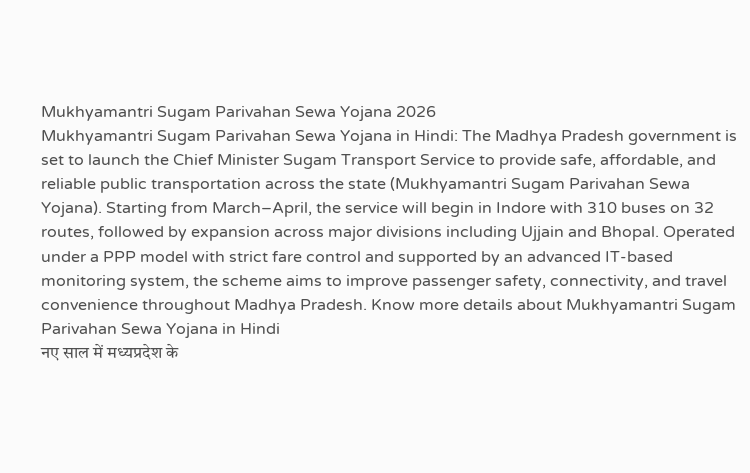Mukhyamantri Sugam Parivahan Sewa Yojana 2026
Mukhyamantri Sugam Parivahan Sewa Yojana in Hindi: The Madhya Pradesh government is set to launch the Chief Minister Sugam Transport Service to provide safe, affordable, and reliable public transportation across the state (Mukhyamantri Sugam Parivahan Sewa Yojana). Starting from March–April, the service will begin in Indore with 310 buses on 32 routes, followed by expansion across major divisions including Ujjain and Bhopal. Operated under a PPP model with strict fare control and supported by an advanced IT-based monitoring system, the scheme aims to improve passenger safety, connectivity, and travel convenience throughout Madhya Pradesh. Know more details about Mukhyamantri Sugam Parivahan Sewa Yojana in Hindi
नए साल में मध्यप्रदेश के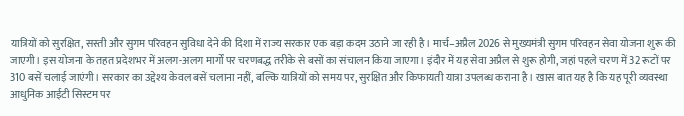यात्रियों को सुरक्षित, सस्ती और सुगम परिवहन सुविधा देने की दिशा में राज्य सरकार एक बड़ा कदम उठाने जा रही है। मार्च–अप्रैल 2026 से मुख्यमंत्री सुगम परिवहन सेवा योजना शुरू की जाएगी। इस योजना के तहत प्रदेशभर में अलग-अलग मार्गों पर चरणबद्ध तरीके से बसों का संचालन किया जाएगा। इंदौर में यह सेवा अप्रैल से शुरू होगी, जहां पहले चरण में 32 रूटों पर 310 बसें चलाई जाएंगी। सरकार का उद्देश्य केवल बसें चलाना नहीं, बल्कि यात्रियों को समय पर, सुरक्षित और किफायती यात्रा उपलब्ध कराना है। खास बात यह है कि यह पूरी व्यवस्था आधुनिक आईटी सिस्टम पर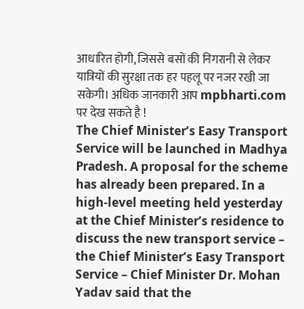आधारित होगी, जिससे बसों की निगरानी से लेकर यात्रियों की सुरक्षा तक हर पहलू पर नजर रखी जा सकेगी। अधिक जानकारी आप mpbharti.com पर देख सकते है !
The Chief Minister’s Easy Transport Service will be launched in Madhya Pradesh. A proposal for the scheme has already been prepared. In a high-level meeting held yesterday at the Chief Minister’s residence to discuss the new transport service – the Chief Minister’s Easy Transport Service – Chief Minister Dr. Mohan Yadav said that the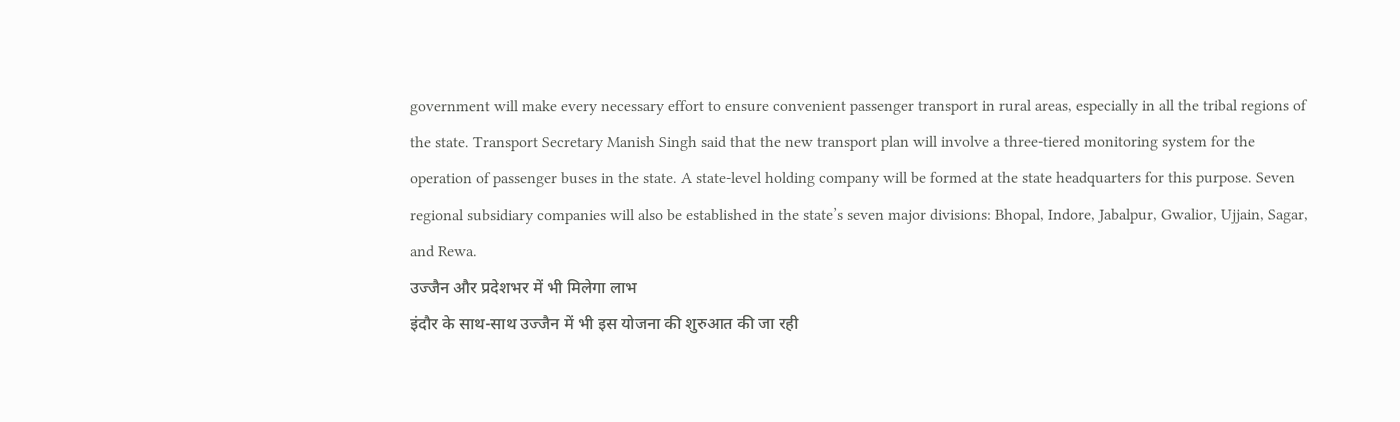government will make every necessary effort to ensure convenient passenger transport in rural areas, especially in all the tribal regions of the state. Transport Secretary Manish Singh said that the new transport plan will involve a three-tiered monitoring system for the operation of passenger buses in the state. A state-level holding company will be formed at the state headquarters for this purpose. Seven regional subsidiary companies will also be established in the state’s seven major divisions: Bhopal, Indore, Jabalpur, Gwalior, Ujjain, Sagar, and Rewa.
उज्जैन और प्रदेशभर में भी मिलेगा लाभ
इंदौर के साथ-साथ उज्जैन में भी इस योजना की शुरुआत की जा रही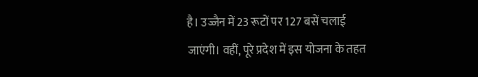है। उज्जैन में 23 रूटों पर 127 बसें चलाई जाएंगी। वहीं, पूरे प्रदेश में इस योजना के तहत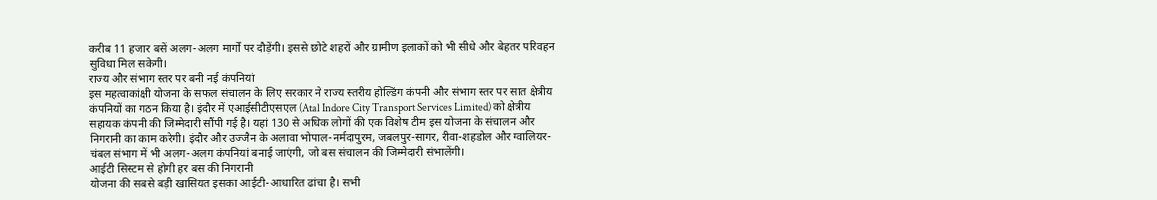करीब 11 हजार बसें अलग-अलग मार्गों पर दौड़ेंगी। इससे छोटे शहरों और ग्रामीण इलाकों को भी सीधे और बेहतर परिवहन सुविधा मिल सकेगी।
राज्य और संभाग स्तर पर बनी नई कंपनियां
इस महत्वाकांक्षी योजना के सफल संचालन के लिए सरकार ने राज्य स्तरीय होल्डिंग कंपनी और संभाग स्तर पर सात क्षेत्रीय कंपनियों का गठन किया है। इंदौर में एआईसीटीएसएल (Atal Indore City Transport Services Limited) को क्षेत्रीय सहायक कंपनी की जिम्मेदारी सौंपी गई है। यहां 130 से अधिक लोगों की एक विशेष टीम इस योजना के संचालन और निगरानी का काम करेगी। इंदौर और उज्जैन के अलावा भोपाल-नर्मदापुरम, जबलपुर-सागर, रीवा-शहडोल और ग्वालियर-चंबल संभाग में भी अलग-अलग कंपनियां बनाई जाएंगी, जो बस संचालन की जिम्मेदारी संभालेंगी।
आईटी सिस्टम से होगी हर बस की निगरानी
योजना की सबसे बड़ी खासियत इसका आईटी-आधारित ढांचा है। सभी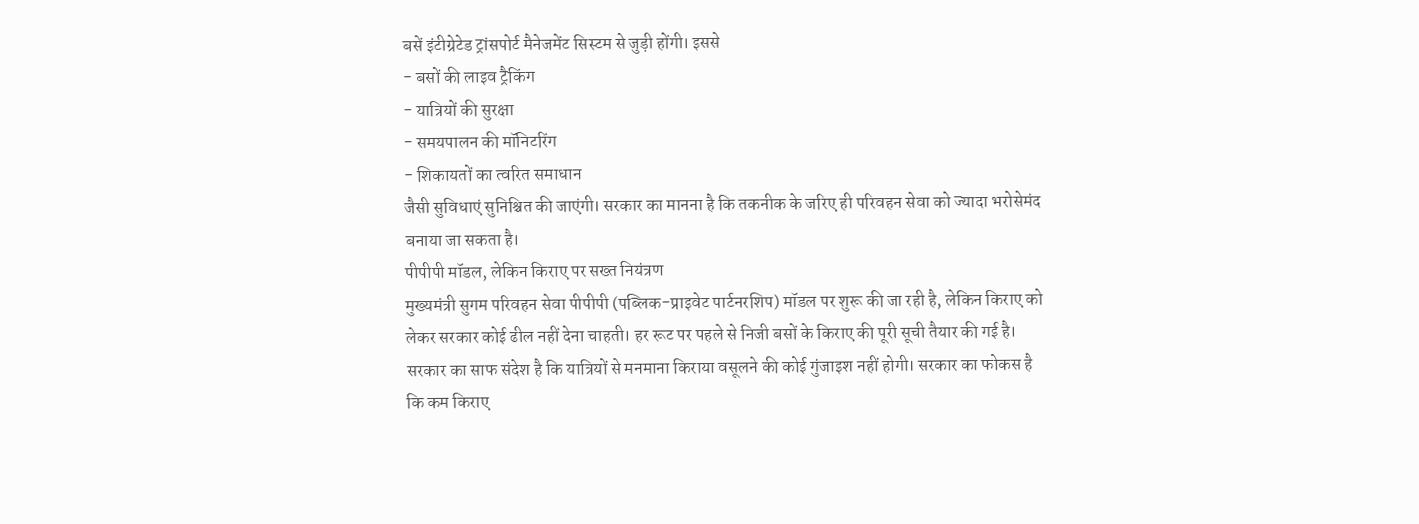बसें इंटीग्रेटेड ट्रांसपोर्ट मैनेजमेंट सिस्टम से जुड़ी होंगी। इससे
- बसों की लाइव ट्रैकिंग
- यात्रियों की सुरक्षा
- समयपालन की मॉनिटरिंग
- शिकायतों का त्वरित समाधान
जैसी सुविधाएं सुनिश्चित की जाएंगी। सरकार का मानना है कि तकनीक के जरिए ही परिवहन सेवा को ज्यादा भरोसेमंद बनाया जा सकता है।
पीपीपी मॉडल, लेकिन किराए पर सख्त नियंत्रण
मुख्यमंत्री सुगम परिवहन सेवा पीपीपी (पब्लिक-प्राइवेट पार्टनरशिप) मॉडल पर शुरू की जा रही है, लेकिन किराए को लेकर सरकार कोई ढील नहीं देना चाहती। हर रूट पर पहले से निजी बसों के किराए की पूरी सूची तैयार की गई है। सरकार का साफ संदेश है कि यात्रियों से मनमाना किराया वसूलने की कोई गुंजाइश नहीं होगी। सरकार का फोकस है कि कम किराए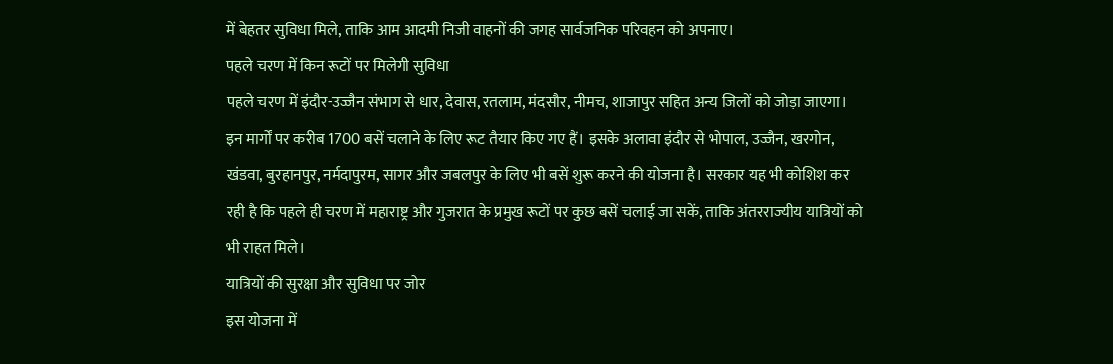में बेहतर सुविधा मिले, ताकि आम आदमी निजी वाहनों की जगह सार्वजनिक परिवहन को अपनाए।
पहले चरण में किन रूटों पर मिलेगी सुविधा
पहले चरण में इंदौर-उज्जैन संभाग से धार, देवास, रतलाम, मंदसौर, नीमच, शाजापुर सहित अन्य जिलों को जोड़ा जाएगा। इन मार्गों पर करीब 1700 बसें चलाने के लिए रूट तैयार किए गए हैं। इसके अलावा इंदौर से भोपाल, उज्जैन, खरगोन, खंडवा, बुरहानपुर, नर्मदापुरम, सागर और जबलपुर के लिए भी बसें शुरू करने की योजना है। सरकार यह भी कोशिश कर रही है कि पहले ही चरण में महाराष्ट्र और गुजरात के प्रमुख रूटों पर कुछ बसें चलाई जा सकें, ताकि अंतरराज्यीय यात्रियों को भी राहत मिले।
यात्रियों की सुरक्षा और सुविधा पर जोर
इस योजना में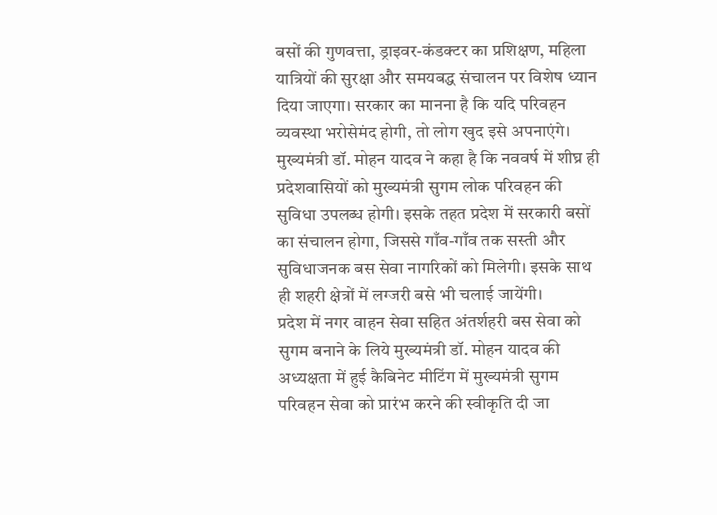बसों की गुणवत्ता, ड्राइवर-कंडक्टर का प्रशिक्षण, महिला यात्रियों की सुरक्षा और समयबद्ध संचालन पर विशेष ध्यान दिया जाएगा। सरकार का मानना है कि यदि परिवहन व्यवस्था भरोसेमंद होगी, तो लोग खुद इसे अपनाएंगे। मुख्यमंत्री डॉ. मोहन यादव ने कहा है कि नववर्ष में शीघ्र ही प्रदेशवासियों को मुख्यमंत्री सुगम लोक परिवहन की सुविधा उपलब्ध होगी। इसके तहत प्रदेश में सरकारी बसों का संचालन होगा, जिससे गाँव-गाँव तक सस्ती और सुविधाजनक बस सेवा नागरिकों को मिलेगी। इसके साथ ही शहरी क्षेत्रों में लग्जरी बसे भी चलाई जायेंगी।
प्रदेश में नगर वाहन सेवा सहित अंतर्शहरी बस सेवा को सुगम बनाने के लिये मुख्यमंत्री डॉ. मोहन यादव की अध्यक्षता में हुई कैबिनेट मीटिंग में मुख्यमंत्री सुगम परिवहन सेवा को प्रारंभ करने की स्वीकृति दी जा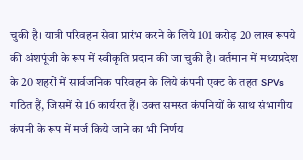चुकी है। यात्री परिवहन सेवा प्रारंभ करने के लिये 101 करोड़ 20 लाख रूपये की अंशपूंजी के रूप में स्वीकृति प्रदान की जा चुकी है। वर्तमान में मध्यप्रदेश के 20 शहरों में सार्वजनिक परिवहन के लिये कंपनी एक्ट के तहत SPVs गठित हैं, जिसमें से 16 कार्यरत हैं। उक्त समस्त कंपनियों के साथ संभागीय कंपनी के रूप में मर्ज किये जाने का भी निर्णय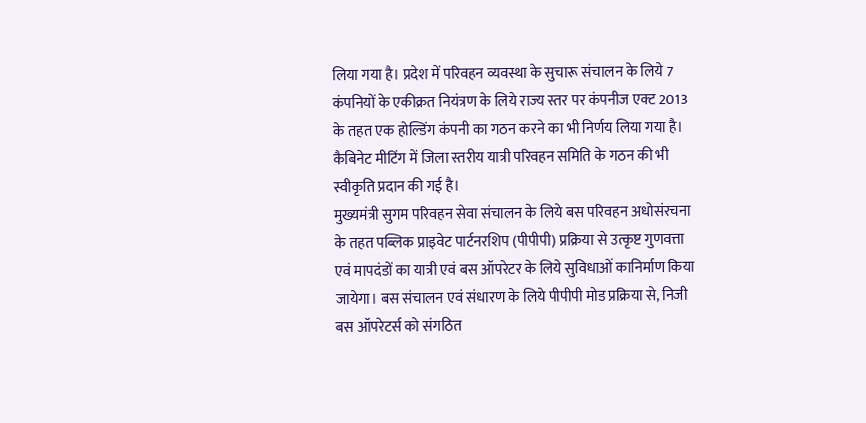लिया गया है। प्रदेश में परिवहन व्यवस्था के सुचारू संचालन के लिये 7 कंपनियों के एकीक्रत नियंत्रण के लिये राज्य स्तर पर कंपनीज एक्ट 2013 के तहत एक होल्डिंग कंपनी का गठन करने का भी निर्णय लिया गया है। कैबिनेट मीटिंग में जिला स्तरीय यात्री परिवहन समिति के गठन की भी स्वीकृति प्रदान की गई है।
मुख्यमंत्री सुगम परिवहन सेवा संचालन के लिये बस परिवहन अधोसंरचना के तहत पब्लिक प्राइवेट पार्टनरशिप (पीपीपी) प्रक्रिया से उत्कृष्ट गुणवत्ता एवं मापदंडों का यात्री एवं बस ऑपरेटर के लिये सुविधाओं कानिर्माण किया जायेगा। बस संचालन एवं संधारण के लिये पीपीपी मोड प्रक्रिया से, निजी बस ऑपरेटर्स को संगठित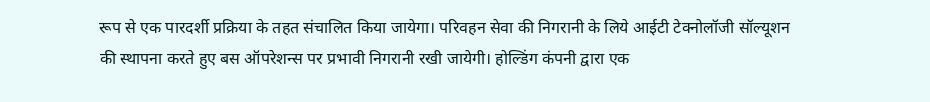रूप से एक पारदर्शी प्रक्रिया के तहत संचालित किया जायेगा। परिवहन सेवा की निगरानी के लिये आईटी टेक्नोलॉजी सॉल्यूशन की स्थापना करते हुए बस ऑपरेशन्स पर प्रभावी निगरानी रखी जायेगी। होल्डिंग कंपनी द्वारा एक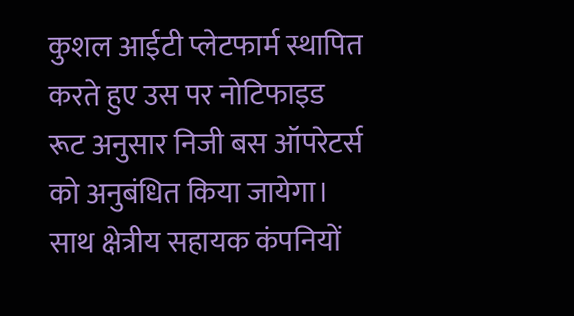कुशल आईटी प्लेटफार्म स्थापित करते हुए उस पर नोटिफाइड रूट अनुसार निजी बस ऑपरेटर्स को अनुबंधित किया जायेगा। साथ क्षेत्रीय सहायक कंपनियों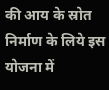की आय के स्रोत निर्माण के लिये इस योजना में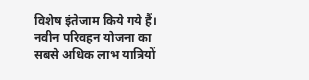विशेष इंतेजाम किये गये हैं। नवीन परिवहन योजना का सबसे अधिक लाभ यात्रियों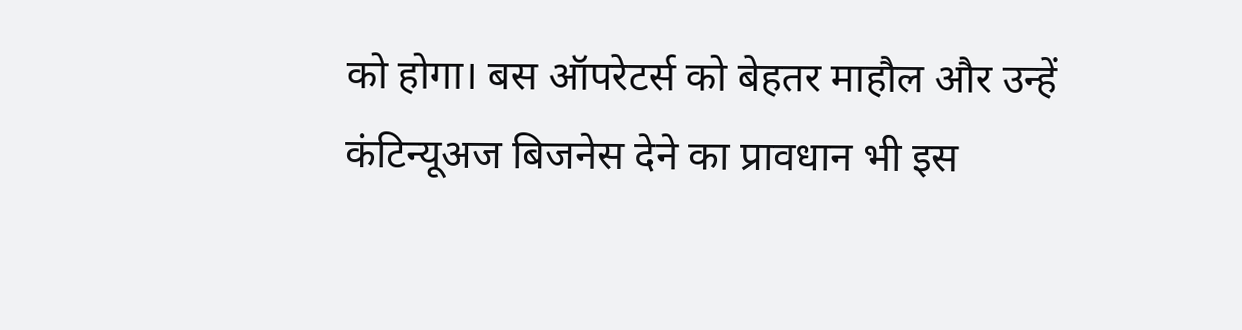को होगा। बस ऑपरेटर्स को बेहतर माहौल और उन्हें कंटिन्यूअज बिजनेस देने का प्रावधान भी इस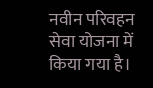नवीन परिवहन सेवा योजना में किया गया है।